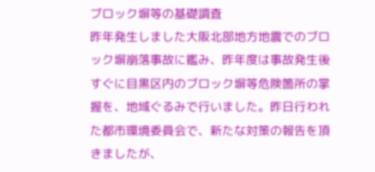ブロック塀等の基礎調査
昨年発生しました大阪北部地方地震でのブロック塀崩落事故に鑑み、昨年度は事故発生後すぐに目黒区内のブロック塀等危険箇所の掌握を、地域ぐるみで行いました。昨日行われた都市環境委員会で、新たな対策の報告を頂きましたが、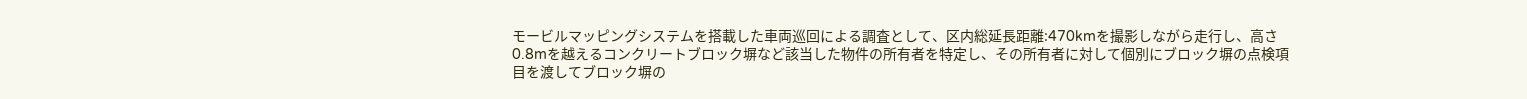モービルマッピングシステムを搭載した車両巡回による調査として、区内総延長距離:470kmを撮影しながら走行し、高さ0.8mを越えるコンクリートブロック塀など該当した物件の所有者を特定し、その所有者に対して個別にブロック塀の点検項目を渡してブロック塀の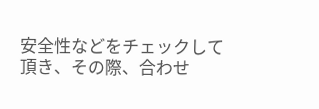安全性などをチェックして頂き、その際、合わせ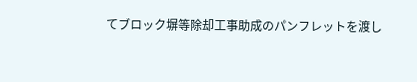てブロック塀等除却工事助成のパンフレットを渡し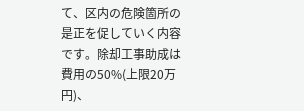て、区内の危険箇所の是正を促していく内容です。除却工事助成は費用の50%(上限20万円)、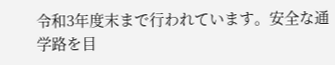令和3年度末まで行われています。安全な通学路を目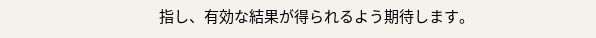指し、有効な結果が得られるよう期待します。